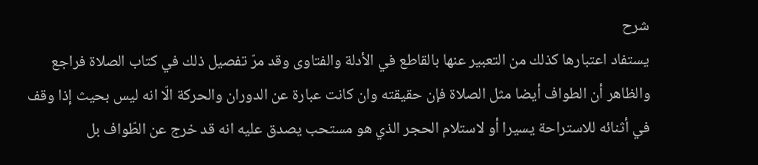شرح
يستفاد اعتبارها كذلك من التعبير عنها بالقاطع في الأدلة والفتاوى وقد مرّ تفصيل ذلك في كتاب الصلاة فراجع والظاهر أن الطواف أيضا مثل الصلاة فإن حقيقته وان كانت عبارة عن الدوران والحركة الّا انه ليس بحيث إذا وقف في أثنائه للاستراحة يسيرا أو لاستلام الحجر الذي هو مستحب يصدق عليه انه قد خرج عن الطّواف بل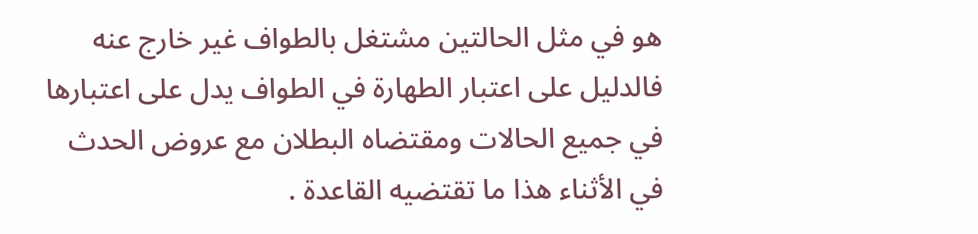هو في مثل الحالتين مشتغل بالطواف غير خارج عنه فالدليل على اعتبار الطهارة في الطواف يدل على اعتبارها في جميع الحالات ومقتضاه البطلان مع عروض الحدث في الأثناء هذا ما تقتضيه القاعدة .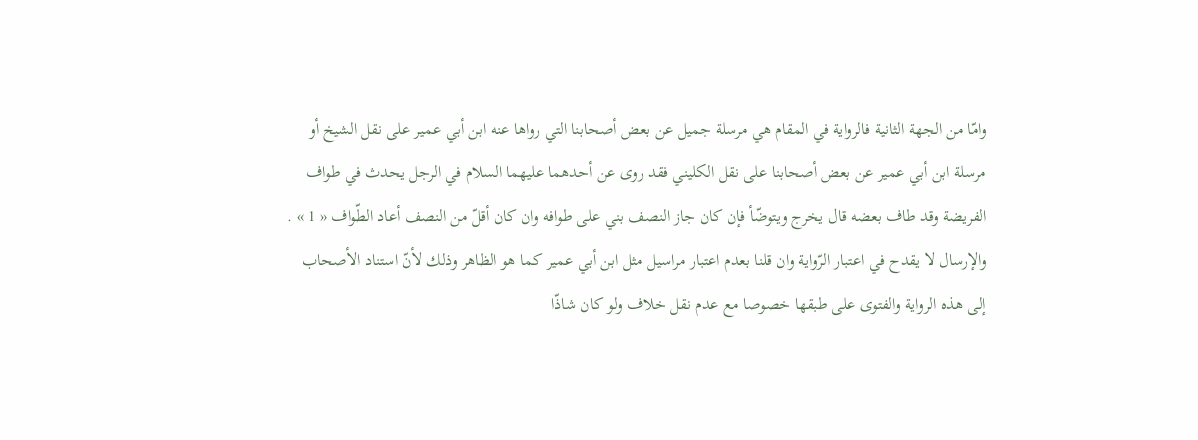وامّا من الجهة الثانية فالرواية في المقام هي مرسلة جميل عن بعض أصحابنا التي رواها عنه ابن أبي عمير على نقل الشيخ أو مرسلة ابن أبي عمير عن بعض أصحابنا على نقل الكليني فقد روى عن أحدهما عليهما السلام في الرجل يحدث في طواف الفريضة وقد طاف بعضه قال يخرج ويتوضّأ فإن كان جاز النصف بني على طوافه وان كان أقلّ من النصف أعاد الطّواف « 1 » .
والإرسال لا يقدح في اعتبار الرّواية وان قلنا بعدم اعتبار مراسيل مثل ابن أبي عمير كما هو الظاهر وذلك لأنّ استناد الأصحاب إلى هذه الرواية والفتوى على طبقها خصوصا مع عدم نقل خلاف ولو كان شاذّا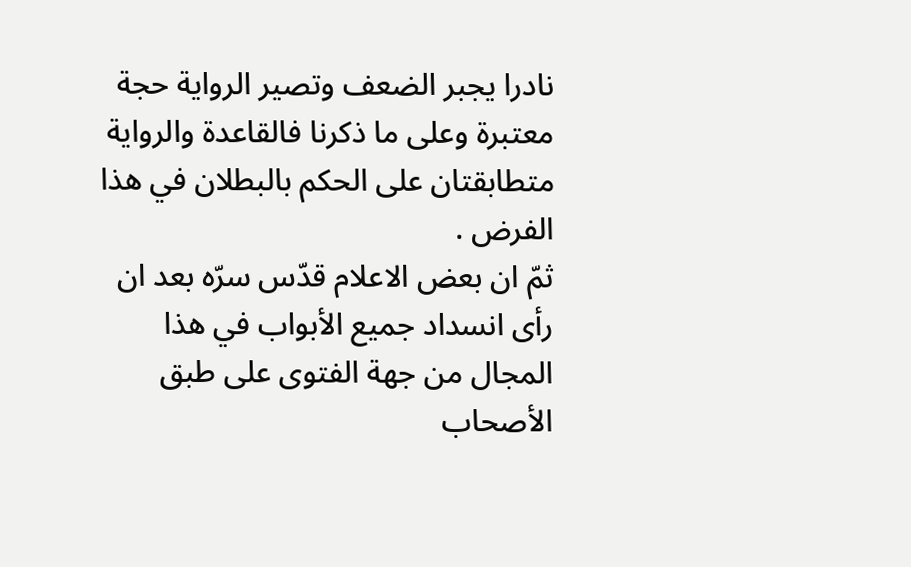نادرا يجبر الضعف وتصير الرواية حجة معتبرة وعلى ما ذكرنا فالقاعدة والرواية متطابقتان على الحكم بالبطلان في هذا الفرض .
ثمّ ان بعض الاعلام قدّس سرّه بعد ان رأى انسداد جميع الأبواب في هذا المجال من جهة الفتوى على طبق الأصحاب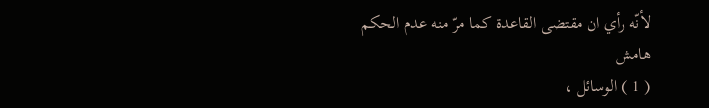لأنّه رأي ان مقتضى القاعدة كما مرّ منه عدم الحكم
هامش
( 1 ) الوسائل ،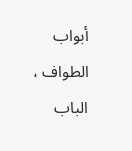أبواب الطواف ، الباب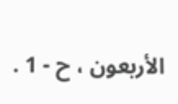الأربعون ، ح - 1 .